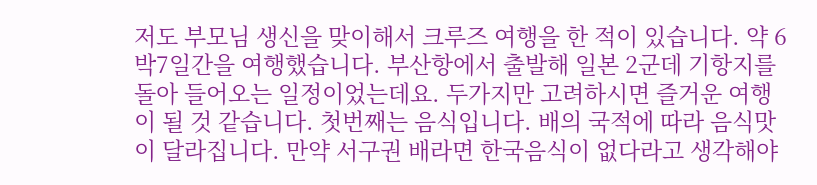저도 부모님 생신을 맞이해서 크루즈 여행을 한 적이 있습니다. 약 6박7일간을 여행했습니다. 부산항에서 출발해 일본 2군데 기항지를 돌아 들어오는 일정이었는데요. 두가지만 고려하시면 즐거운 여행이 될 것 같습니다. 첫번째는 음식입니다. 배의 국적에 따라 음식맛이 달라집니다. 만약 서구권 배라면 한국음식이 없다라고 생각해야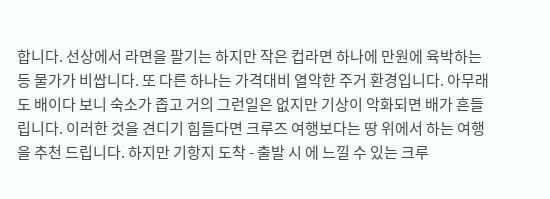합니다. 선상에서 라면을 팔기는 하지만 작은 컵라면 하나에 만원에 육박하는 등 물가가 비쌉니다. 또 다른 하나는 가격대비 열악한 주거 환경입니다. 아무래도 배이다 보니 숙소가 좁고 거의 그런일은 없지만 기상이 악화되면 배가 흔들립니다. 이러한 것을 견디기 힘들다면 크루즈 여행보다는 땅 위에서 하는 여행을 추천 드립니다. 하지만 기항지 도착 - 출발 시 에 느낄 수 있는 크루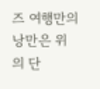즈 여행만의 낭만은 위의 단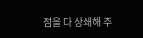점을 다 상쇄해 주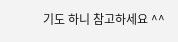기도 하니 참고하세요 ^^